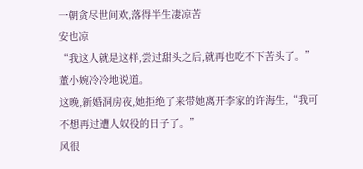一朝贪尽世间欢,落得半生凄凉苦
安也凉
“我这人就是这样,尝过甜头之后,就再也吃不下苦头了。”董小婉冷冷地说道。
这晚,新婚洞房夜,她拒绝了来带她离开李家的许海生,“我可不想再过遭人奴役的日子了。”
风很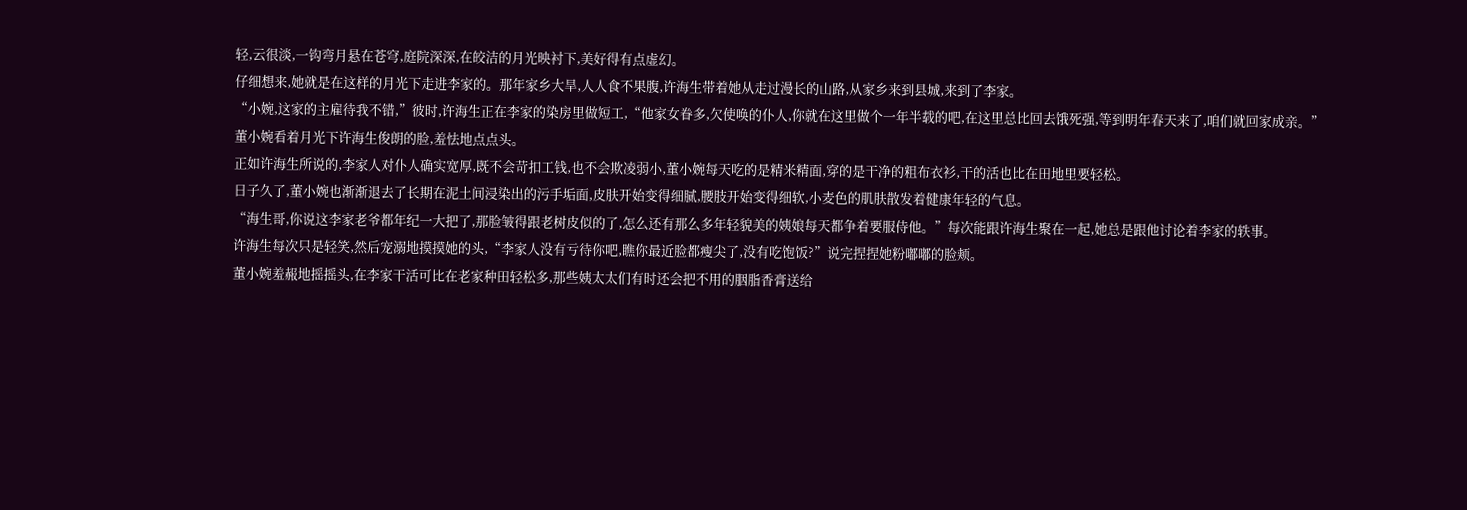轻,云很淡,一钩弯月悬在苍穹,庭院深深,在皎洁的月光映衬下,美好得有点虚幻。
仔细想来,她就是在这样的月光下走进李家的。那年家乡大旱,人人食不果腹,许海生带着她从走过漫长的山路,从家乡来到县城,来到了李家。
“小婉,这家的主雇待我不错,”彼时,许海生正在李家的染房里做短工,“他家女眷多,欠使唤的仆人,你就在这里做个一年半载的吧,在这里总比回去饿死强,等到明年春天来了,咱们就回家成亲。”
董小婉看着月光下许海生俊朗的脸,羞怯地点点头。
正如许海生所说的,李家人对仆人确实宽厚,既不会苛扣工钱,也不会欺凌弱小,董小婉每天吃的是精米精面,穿的是干净的粗布衣衫,干的活也比在田地里要轻松。
日子久了,董小婉也渐渐退去了长期在泥土间浸染出的污手垢面,皮肤开始变得细腻,腰肢开始变得细软,小麦色的肌肤散发着健康年轻的气息。
“海生哥,你说这李家老爷都年纪一大把了,那脸皱得跟老树皮似的了,怎么还有那么多年轻貌美的姨娘每天都争着要服侍他。”每次能跟许海生聚在一起,她总是跟他讨论着李家的轶事。
许海生每次只是轻笑,然后宠溺地摸摸她的头,“李家人没有亏待你吧,瞧你最近脸都瘦尖了,没有吃饱饭?”说完捏捏她粉嘟嘟的脸颊。
董小婉羞赧地摇摇头,在李家干活可比在老家种田轻松多,那些姨太太们有时还会把不用的胭脂香膏送给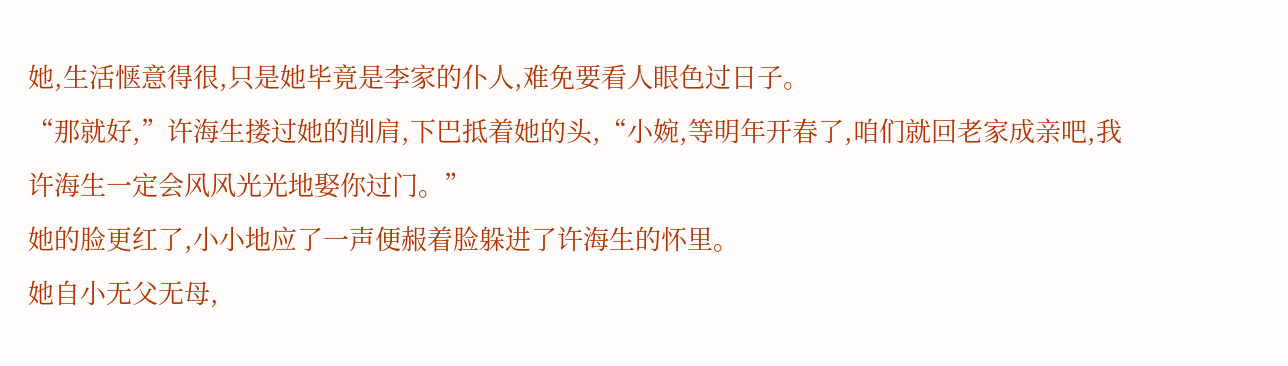她,生活惬意得很,只是她毕竟是李家的仆人,难免要看人眼色过日子。
“那就好,”许海生搂过她的削肩,下巴抵着她的头,“小婉,等明年开春了,咱们就回老家成亲吧,我许海生一定会风风光光地娶你过门。”
她的脸更红了,小小地应了一声便赧着脸躲进了许海生的怀里。
她自小无父无母,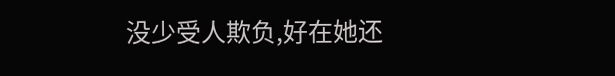没少受人欺负,好在她还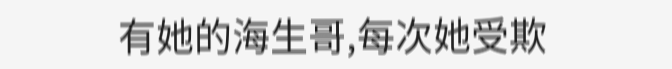有她的海生哥,每次她受欺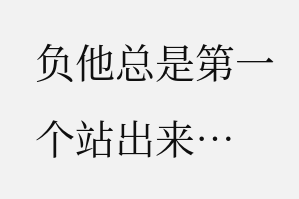负他总是第一个站出来…